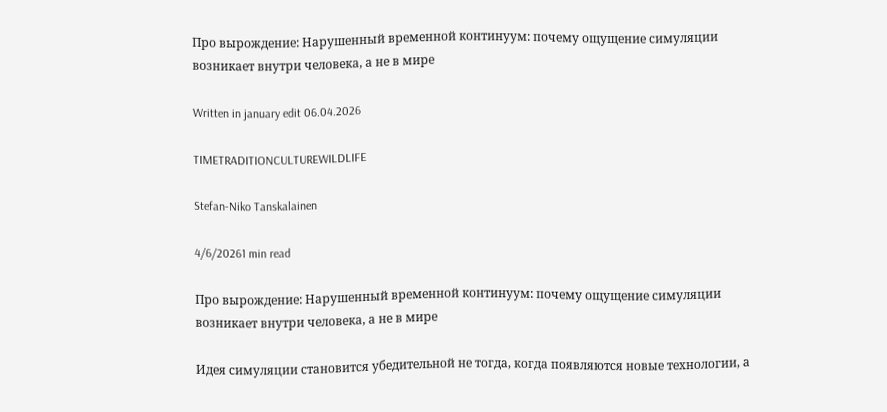Про вырождение: Нарушенный временной континуум: почему ощущение симуляции возникает внутри человека, а не в мире

Written in january edit 06.04.2026

TIMETRADITIONCULTUREWILDLIFE

Stefan-Niko Tanskalainen

4/6/20261 min read

Про вырождение: Нарушенный временной континуум: почему ощущение симуляции возникает внутри человека, а не в мире

Идея симуляции становится убедительной не тогда, когда появляются новые технологии, а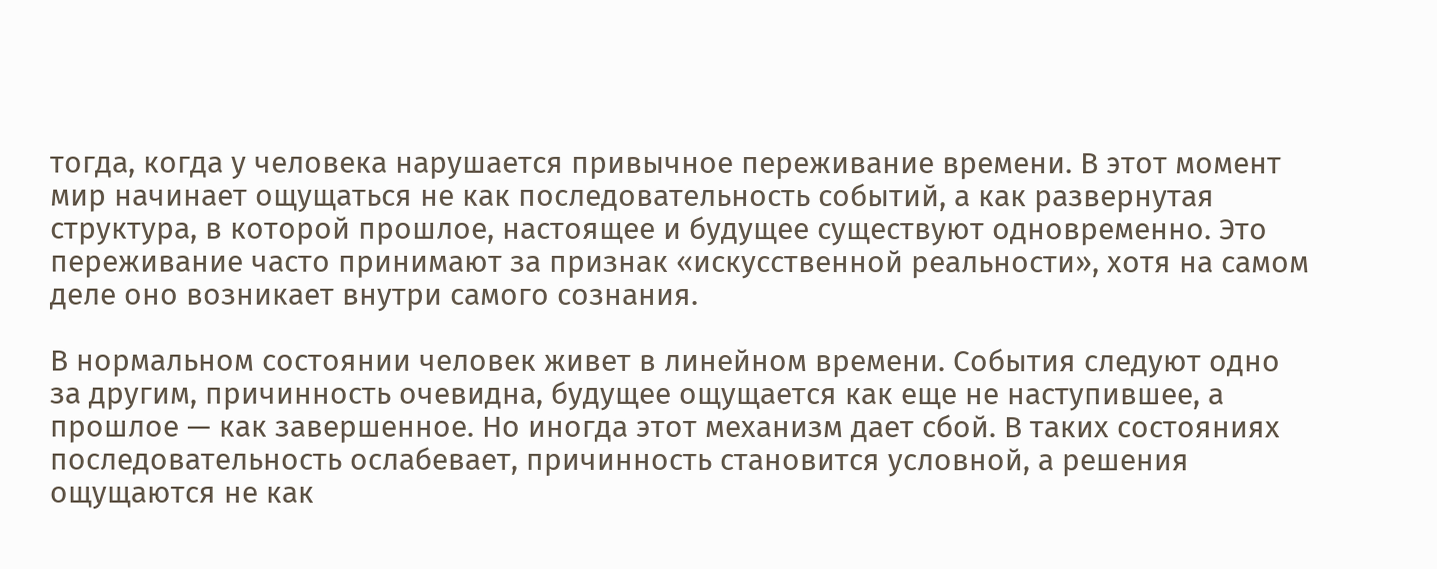тогда, когда у человека нарушается привычное переживание времени. В этот момент мир начинает ощущаться не как последовательность событий, а как развернутая структура, в которой прошлое, настоящее и будущее существуют одновременно. Это переживание часто принимают за признак «искусственной реальности», хотя на самом деле оно возникает внутри самого сознания.

В нормальном состоянии человек живет в линейном времени. События следуют одно за другим, причинность очевидна, будущее ощущается как еще не наступившее, а прошлое — как завершенное. Но иногда этот механизм дает сбой. В таких состояниях последовательность ослабевает, причинность становится условной, а решения ощущаются не как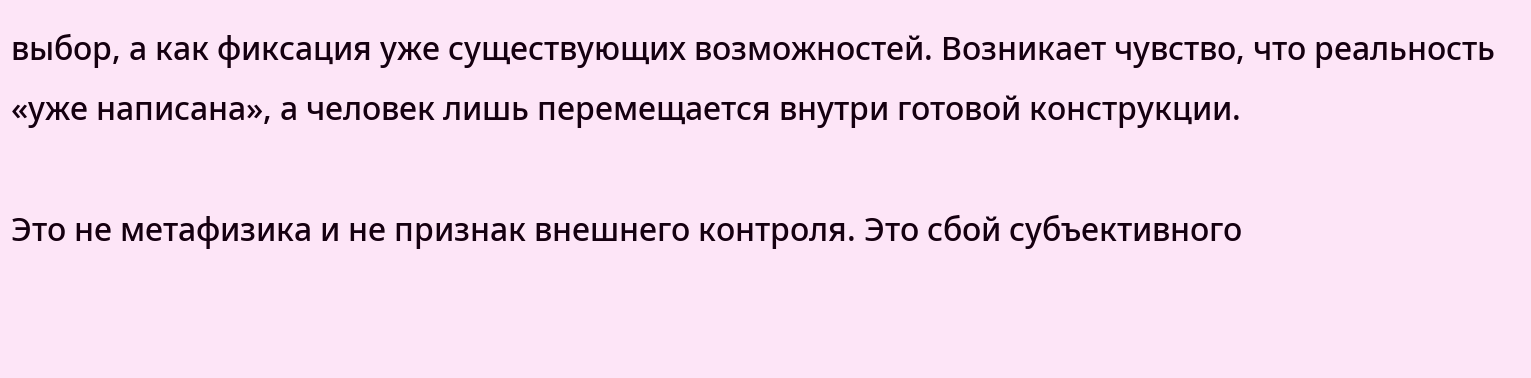выбор, а как фиксация уже существующих возможностей. Возникает чувство, что реальность «уже написана», а человек лишь перемещается внутри готовой конструкции.

Это не метафизика и не признак внешнего контроля. Это сбой субъективного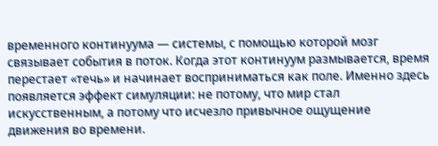временного континуума — системы, с помощью которой мозг связывает события в поток. Когда этот континуум размывается, время перестает «течь» и начинает восприниматься как поле. Именно здесь появляется эффект симуляции: не потому, что мир стал искусственным, а потому что исчезло привычное ощущение движения во времени.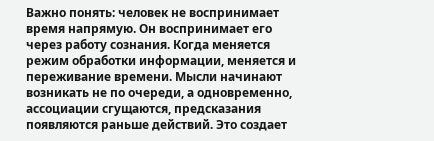Важно понять: человек не воспринимает время напрямую. Он воспринимает его через работу сознания. Когда меняется режим обработки информации, меняется и переживание времени. Мысли начинают возникать не по очереди, а одновременно, ассоциации сгущаются, предсказания появляются раньше действий. Это создает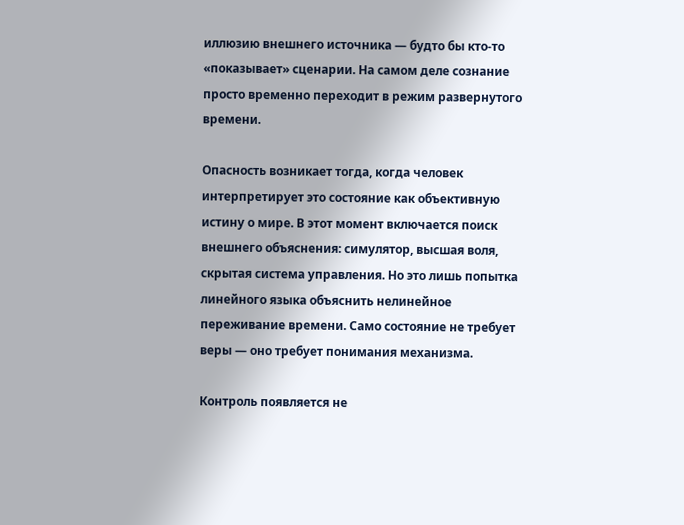иллюзию внешнего источника — будто бы кто-то «показывает» сценарии. На самом деле сознание просто временно переходит в режим развернутого времени.

Опасность возникает тогда, когда человек интерпретирует это состояние как объективную истину о мире. В этот момент включается поиск внешнего объяснения: симулятор, высшая воля, скрытая система управления. Но это лишь попытка линейного языка объяснить нелинейное переживание времени. Само состояние не требует веры — оно требует понимания механизма.

Контроль появляется не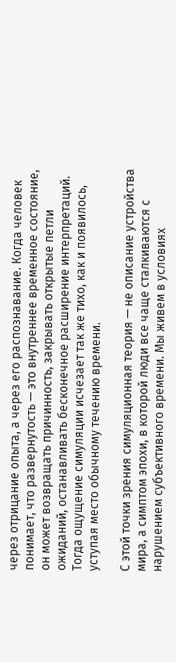через отрицание опыта, а через его распознавание. Когда человек понимает, что развернутость — это внутреннее временное состояние, он может возвращать причинность, закрывать открытые петли ожиданий, останавливать бесконечное расширение интерпретаций. Тогда ощущение симуляции исчезает так же тихо, как и появилось, уступая место обычному течению времени.

С этой точки зрения симуляционная теория — не описание устройства мира, а симптом эпохи, в которой люди все чаще сталкиваются с нарушением субъективного времени. Мы живем в условиях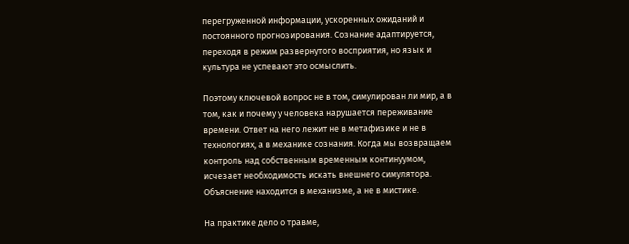перегруженной информации, ускоренных ожиданий и постоянного прогнозирования. Сознание адаптируется, переходя в режим развернутого восприятия, но язык и культура не успевают это осмыслить.

Поэтому ключевой вопрос не в том, симулирован ли мир, а в том, как и почему у человека нарушается переживание времени. Ответ на него лежит не в метафизике и не в технологиях, а в механике сознания. Когда мы возвращаем контроль над собственным временным континуумом, исчезает необходимость искать внешнего симулятора. Объяснение находится в механизме, а не в мистике.

На практике дело о травме,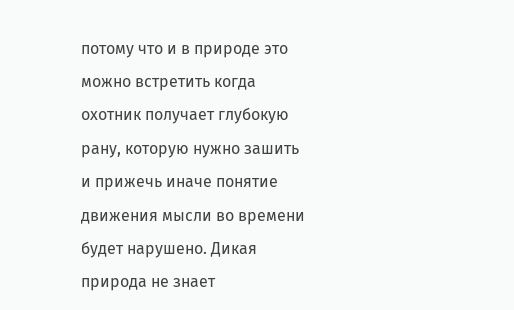потому что и в природе это можно встретить когда охотник получает глубокую рану, которую нужно зашить и прижечь иначе понятие движения мысли во времени будет нарушено. Дикая природа не знает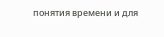понятия времени и для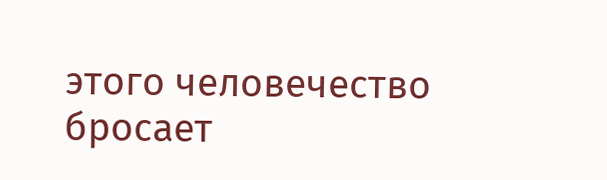этого человечество бросает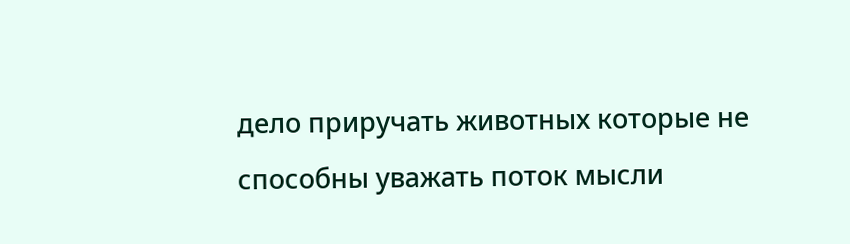дело приручать животных которые не способны уважать поток мысли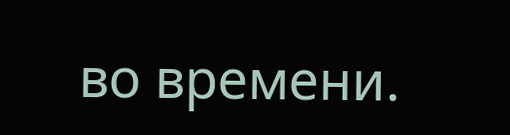во времени.